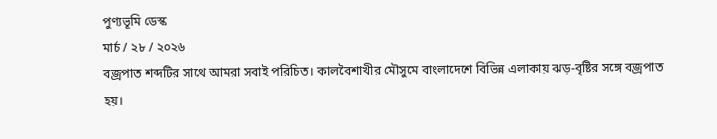পুণ্যভূমি ডেস্ক
মার্চ / ২৮ / ২০২৬
বজ্রপাত শব্দটির সাথে আমরা সবাই পরিচিত। কালবৈশাখীর মৌসুমে বাংলাদেশে বিভিন্ন এলাকায় ঝড়-বৃষ্টির সঙ্গে বজ্রপাত হয়।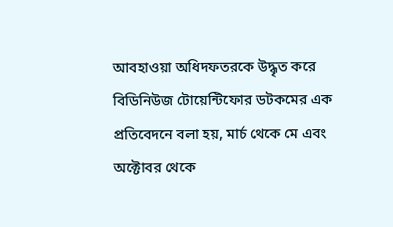আবহাওয়া অধিদফতরকে উদ্ধৃত করে বিডিনিউজ টোয়েন্টিফোর ডটকমের এক প্রতিবেদনে বলা হয়, মার্চ থেকে মে এবং অক্টোবর থেকে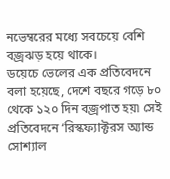নভেম্বরের মধ্যে সবচেয়ে বেশি বজ্রঝড় হয়ে থাকে।
ডয়েচে ভেলের এক প্রতিবেদনে বলা হয়েছে, দেশে বছরে গড়ে ৮০ থেকে ১২০ দিন বজ্রপাত হয়৷ সেই প্রতিবেদনে ‘রিস্কফ্যাক্টরস অ্যান্ড সোশ্যাল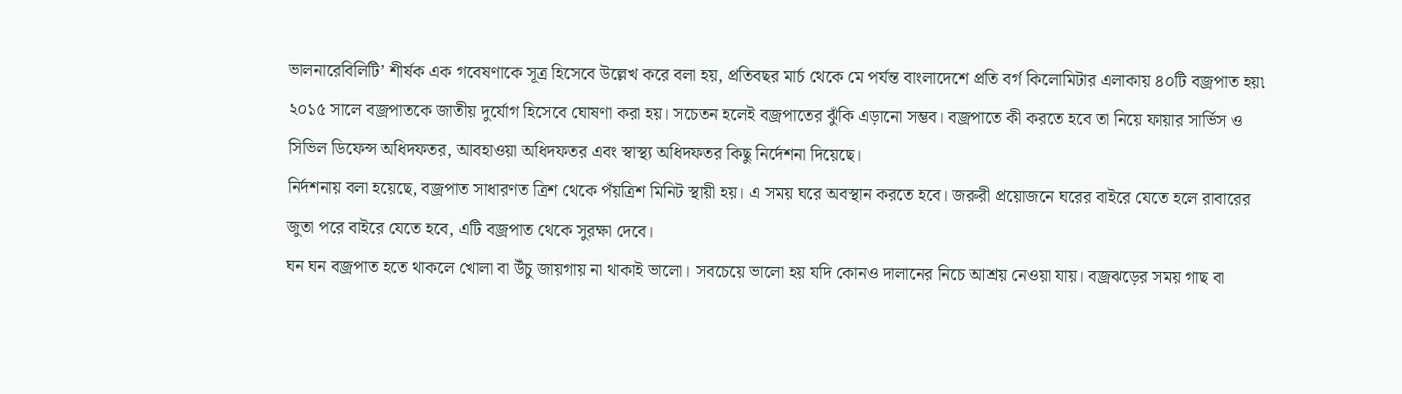ভালনারেবিলিটি’ শীর্ষক এক গবেষণাকে সূত্র হিসেবে উল্লেখ করে বলা হয়, প্রতিবছর মার্চ থেকে মে পর্যন্ত বাংলাদেশে প্রতি বর্গ কিলোমিটার এলাকায় ৪০টি বজ্রপাত হয়৷
২০১৫ সালে বজ্রপাতকে জাতীয় দুর্যোগ হিসেবে ঘোষণা করা হয়। সচেতন হলেই বজ্রপাতের ঝুঁকি এড়ানো সম্ভব। বজ্রপাতে কী করতে হবে তা নিয়ে ফায়ার সার্ভিস ও সিভিল ডিফেন্স অধিদফতর, আবহাওয়া অধিদফতর এবং স্বাস্থ্য অধিদফতর কিছু নির্দেশনা দিয়েছে।
নির্দশনায় বলা হয়েছে, বজ্রপাত সাধারণত ত্রিশ থেকে পঁয়ত্রিশ মিনিট স্থায়ী হয়। এ সময় ঘরে অবস্থান করতে হবে। জরুরী প্রয়োজনে ঘরের বাইরে যেতে হলে রাবারের জুতা পরে বাইরে যেতে হবে, এটি বজ্রপাত থেকে সুরক্ষা দেবে।
ঘন ঘন বজ্রপাত হতে থাকলে খোলা বা উঁচু জায়গায় না থাকাই ভালো। সবচেয়ে ভালো হয় যদি কোনও দালানের নিচে আশ্রয় নেওয়া যায়। বজ্রঝড়ের সময় গাছ বা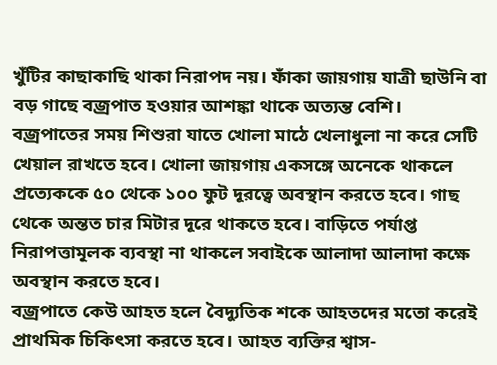খুঁটির কাছাকাছি থাকা নিরাপদ নয়। ফাঁকা জায়গায় যাত্রী ছাউনি বা বড় গাছে বজ্রপাত হওয়ার আশঙ্কা থাকে অত্যন্ত বেশি।
বজ্রপাতের সময় শিশুরা যাতে খোলা মাঠে খেলাধুলা না করে সেটি খেয়াল রাখতে হবে। খোলা জায়গায় একসঙ্গে অনেকে থাকলে প্রত্যেককে ৫০ থেকে ১০০ ফুট দূরত্বে অবস্থান করতে হবে। গাছ থেকে অন্তত চার মিটার দূরে থাকতে হবে। বাড়িতে পর্যাপ্ত নিরাপত্তামূলক ব্যবস্থা না থাকলে সবাইকে আলাদা আলাদা কক্ষে অবস্থান করতে হবে।
বজ্রপাতে কেউ আহত হলে বৈদ্যুতিক শকে আহতদের মতো করেই প্রাথমিক চিকিৎসা করতে হবে। আহত ব্যক্তির শ্বাস-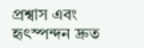প্রশ্বাস এবং হৃৎস্পন্দন দ্রুত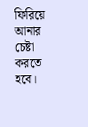ফিরিয়ে আনার চেষ্টা করতে হবে।